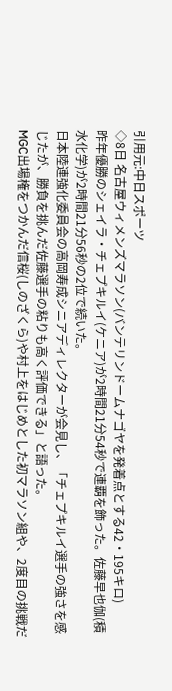引用元:中日スポーツ
◇8日 名古屋ウィメンズマラソン(バンテリンドームナゴヤを発着点とする42・195キロ)
昨年優勝のシェイラ・チェプキルイ(ケニア)が2時間21分54秒で連覇を飾った。佐藤早也伽(積水化学)が2時間21分56秒の2位で続いた。
日本陸連強化委員会の高岡寿成シニアディレクターが会見し、「チェプキルイ選手の強さを感じたが、勝負を挑んだ佐藤選手の粘りも高く評価できる」と語った。
MGC出場権をつかんだ信桜(しのざくら)や村上をはじめとした初マラソン組や、2度目の挑戦だ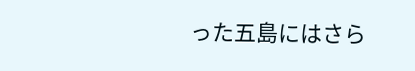った五島にはさら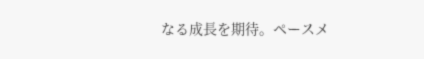なる成長を期待。ペースメ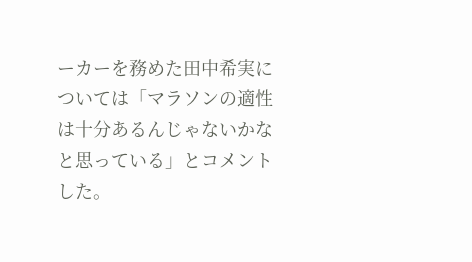ーカーを務めた田中希実については「マラソンの適性は十分あるんじゃないかなと思っている」とコメントした。